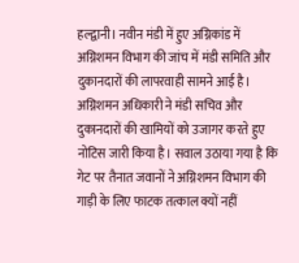हल्द्वानी। नवीन मंडी में हुए अग्निकांड में अग्निशमन विभाग की जांच में मंडी समिति और दुकानदारों की लापरवाही सामने आई है। अग्निशमन अधिकारी ने मंडी सचिव और दुकानदारों की खामियों को उजागर करते हुए नोटिस जारी किया है। सवाल उठाया गया है कि गेट पर तैनात जवानों ने अग्निशमन विभाग की गाड़ी के लिए फाटक तत्काल क्यों नहीं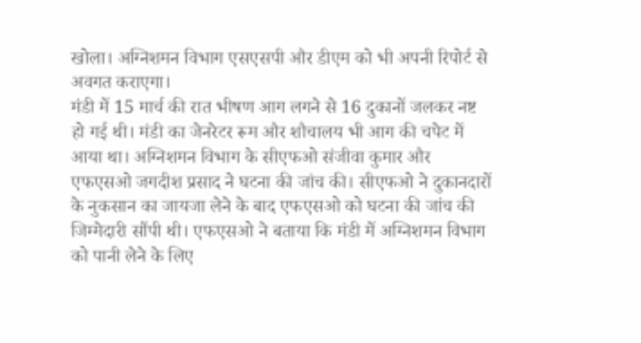खोला। अग्निशमन विभाग एसएसपी और डीएम को भी अपनी रिपोर्ट से अवगत कराएगा।
मंडी में 15 मार्च की रात भीषण आग लगने से 16 दुकानों जलकर नष्ट हो गई थी। मंडी का जेनरेटर रूम और शौचालय भी आग की चपेट में आया था। अग्निशमन विभाग के सीएफओ संजीवा कुमार और एफएसओ जगदीश प्रसाद ने घटना की जांच की। सीएफओ ने दुकानदारों के नुकसान का जायजा लेने के बाद एफएसओ को घटना की जांच की जिम्मेदारी सौंपी थी। एफएसओ ने बताया कि मंडी में अग्निशमन विभाग को पानी लेने के लिए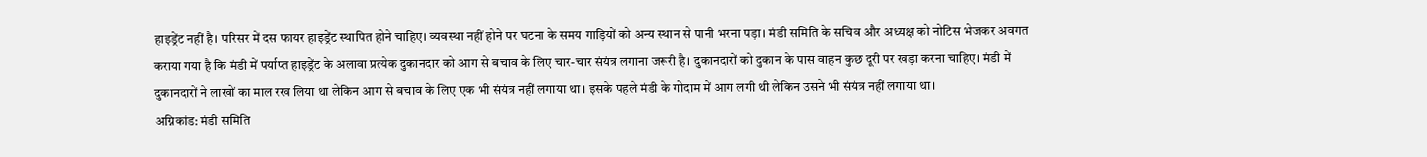हाइड्रेंट नहीं है। परिसर में दस फायर हाइड्रेंट स्थापित होने चाहिए। व्यवस्था नहीं होने पर घटना के समय गाड़ियों को अन्य स्थान से पानी भरना पड़ा। मंडी समिति के सचिव और अध्यक्ष को नोटिस भेजकर अवगत कराया गया है कि मंडी में पर्याप्त हाइड्रेंट के अलावा प्रत्येक दुकानदार को आग से बचाव के लिए चार-चार संयंत्र लगाना जरूरी है। दुकानदारों को दुकान के पास वाहन कुछ दूरी पर खड़ा करना चाहिए। मंडी में दुकानदारों ने लाखों का माल रख लिया था लेकिन आग से बचाव के लिए एक भी संयंत्र नहीं लगाया था। इसके पहले मंडी के गोदाम में आग लगी थी लेकिन उसने भी संयंत्र नहीं लगाया था।
अग्निकांड: मंडी समिति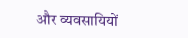और व्यवसायियों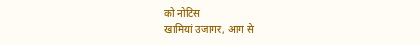को नोटिस
खामियां उजागर, आग से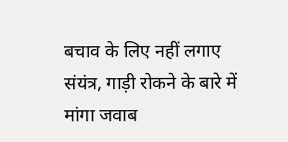बचाव के लिए नहीं लगाए संयंत्र, गाड़ी रोकने के बारे में मांगा जवाब